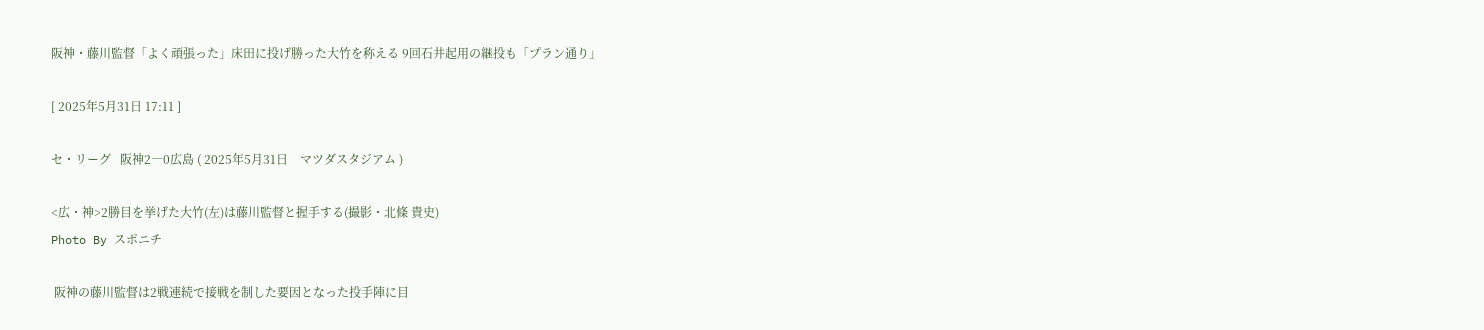阪神・藤川監督「よく頑張った」床田に投げ勝った大竹を称える 9回石井起用の継投も「プラン通り」

[ 2025年5月31日 17:11 ]

セ・リーグ   阪神2―0広島 ( 2025年5月31日    マツダスタジアム )

<広・神>2勝目を挙げた大竹(左)は藤川監督と握手する(撮影・北條 貴史)
Photo By スポニチ

 阪神の藤川監督は2戦連続で接戦を制した要因となった投手陣に目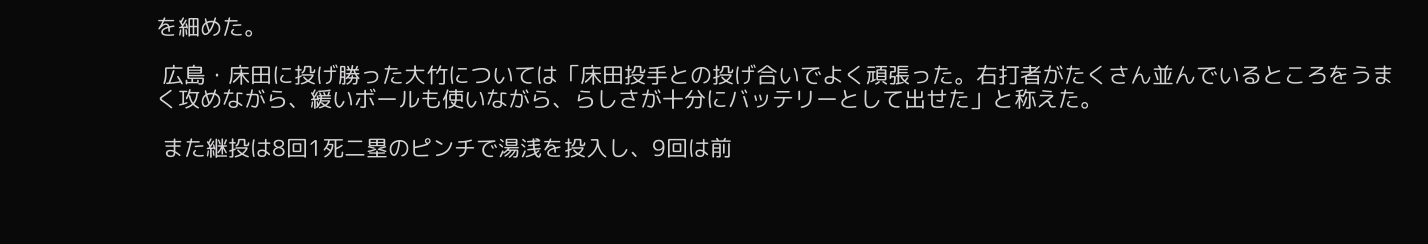を細めた。

 広島・床田に投げ勝った大竹については「床田投手との投げ合いでよく頑張った。右打者がたくさん並んでいるところをうまく攻めながら、緩いボールも使いながら、らしさが十分にバッテリーとして出せた」と称えた。

 また継投は8回1死二塁のピンチで湯浅を投入し、9回は前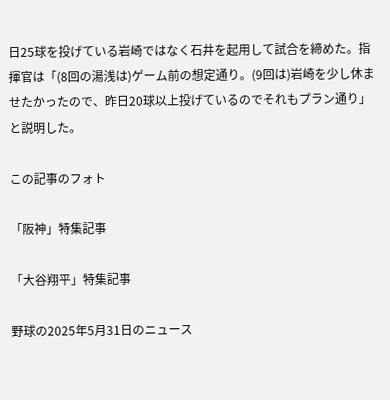日25球を投げている岩崎ではなく石井を起用して試合を締めた。指揮官は「(8回の湯浅は)ゲーム前の想定通り。(9回は)岩崎を少し休ませたかったので、昨日20球以上投げているのでそれもプラン通り」と説明した。

この記事のフォト

「阪神」特集記事

「大谷翔平」特集記事

野球の2025年5月31日のニュース